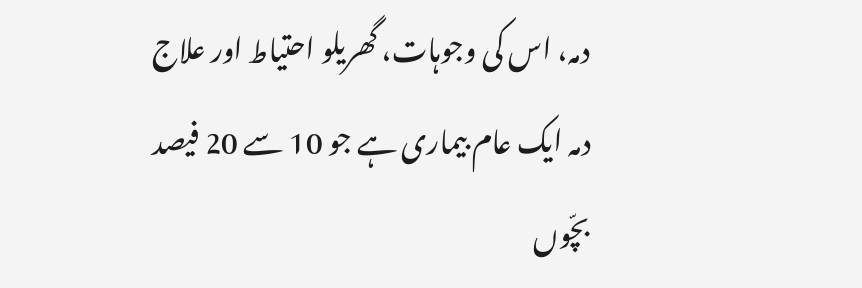دمہ، اس کی وجوہات، گھریلو احتیاط اور علاج
دمہ ایک عام بیماری ہے جو 10 سے 20 فیصد بچّوں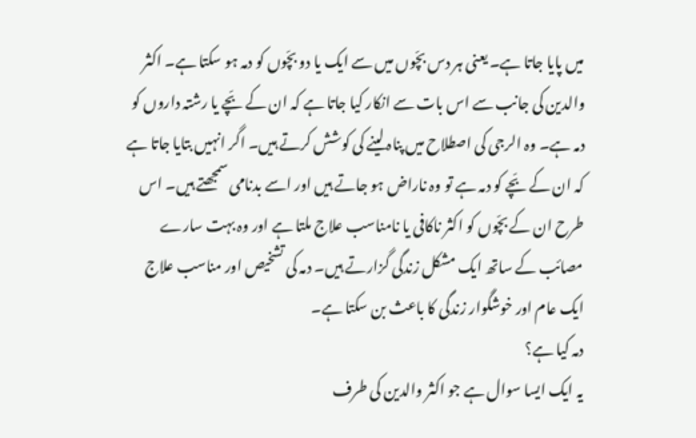میں پایا جاتا ہے۔ یعنی ہر دس بچّوں میں سے ایک یا دو بچّوں کو دمہ ہو سکتا ہے۔ اکثر والدین کی جانب سے اس بات سے انکار کیا جاتا ہے کہ ان کے بّچے یا رشتہ داروں کو دمہ ہے۔ وہ الرجی کی اصطلاح میں پناہ لینے کی کوشش کرتے ہیں۔ اگر انہیں بتایا جاتا ہے کہ ان کے بّچے کو دمہ ہے تو وہ ناراض ہو جاتے ہیں اور اسے بدنامی سمجھتے ہیں۔ اس طرح ان کے بچّوں کو اکثر ناکافی یا نامناسب علاج ملتا ہے اور وہ بہت سارے مصائب کے ساتھ ایک مشکل زندگی گزارتے ہیں۔ دمہ کی تشخیص اور مناسب علاج ایک عام اور خوشگوار زندگی کا باعث بن سکتا ہے۔
دمہ کیا ہے؟
یہ ایک ایسا سوال ہے جو اکثر والدین کی طرف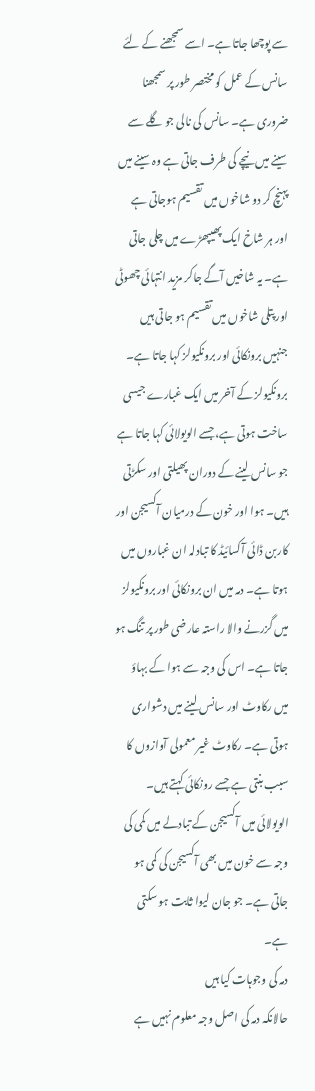سے پوچھا جاتا ہے۔ اسے سمجھنے کے لئے سانس کے عمل کو مختصر طور پر سمجھنا ضروری ہے۔ سانس کی نالی جو گلے سے سینے میں نیچے کی طرف جاتی ہے وہ سینے میں پہنچ کر دو شاخوں میں تقسیم ہوجاتی ہے اور ہر شاخ ایک پھیپھڑے میں چلی جاتی ہے۔ یہ شاخیں آگے جاکر مزید انتہائی چھوٹی اور پتلی شاخوں میں تقسیم ہو جاتی ہیں جنہیں برونکائی اور برونکیولز کہا جاتا ہے۔ برونکیولز کے آخر میں ایک غبارے جیسی ساخت ہوتی ہے، جسے الویولائی کہا جاتا ہے جو سانس لینے کے دوران پھیلتی اور سکڑتی ہیں۔ ہوا اور خون کے درمیان آکسیجن اور کاربن ڈائی آکسائیڈ کا تبادلہ ان غباروں میں ہوتا ہے۔ دمہ میں ان برونکائی اور برونکیولز میں گزرنے والا راستہ عارضی طور پر تنگ ہو جاتا ہے۔ اس کی وجہ سے ہوا کے بہاؤ میں رکاوٹ اور سانس لینے میں دشواری ہوتی ہے۔ رکاوٹ غیر معمولی آوازوں کا سبب بنتی ہے جسے رونکائی کہتے ہیں۔ الویولائی میں آکسیجن کے تبادلے میں کمی کی وجہ سے خون میں بھی آکسیجن کی کمی ہو جاتی ہے۔ جو جان لیوا ثابت ہو سکتی ہے۔
دمہ کی وجوہات کیا ہیں
حالانکہ دمہ کی اصل وجہ معلوم نہیں ہے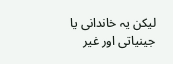لیکن یہ خاندانی یا جینیاتی اور غیر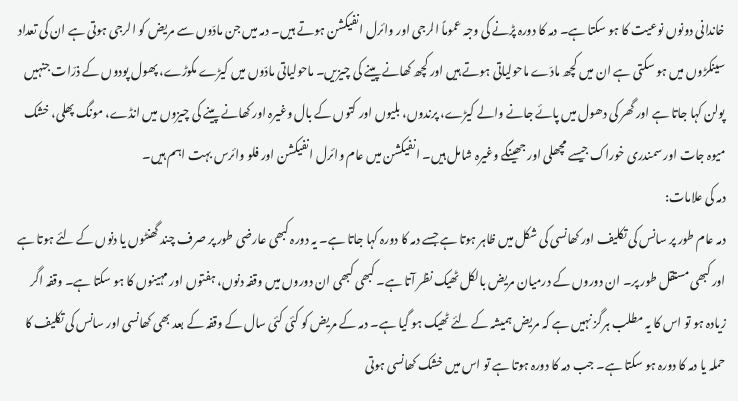خاندانی دونوں نوعیت کا ہو سکتا ہے۔ دمہ کا دورہ پڑنے کی وجہ عموماً الرجی اور وائرل انفیکشن ہوتے ہیں۔ دمہ میں جن مادّوں سے مریض کو الرجی ہوتی ہے ان کی تعداد سینکڑوں میں ہو سکتی ہے ان میں کچھ مادّے ماحولیاتی ہوتے ہیں اور کچھ کھانے پینے کی چیزیں۔ ماحولیاتی مادّوں میں کیڑے مکوڑے، پھول پودوں کے ذرّات جنہیں پولن کہا جاتا ہے اور گھر کی دھول میں پائے جانے والے کیڑے، پرندوں، بلیوں اور کتوں کے بال وغیرہ اور کھانے پینے کی چیزوں میں انڈے، مونگ پھلی، خشک میوہ جات اور سمندری خوراک جیسے مچھلی اور جھینگے وغیرہ شامل ہیں۔ انفیکشن میں عام وائرل انفیکشن اور فلو وائرس بہت اہم ہیں۔
دمہ کی علامات:
دمہ عام طور پر سانس کی تکلیف اور کھانسی کی شکل میں ظاہر ہوتا ہے جسے دمہ کا دورہ کہا جاتا ہے۔ یہ دورہ کبھی عارضی طور پر صرف چند گھنٹوں یا دنوں کے لئے ہوتا ہے اور کبھی مستقل طور پر۔ ان دوروں کے درمیان مریض بالکل ٹھیک نظر آتا ہے۔ کبھی کبھی ان دوروں میں وقفہ دنوں، ہفتوں اور مہینوں کا ہو سکتا ہے۔ وقفہ اگر زیادہ ہو تو اس کا یہ مطلب ہرگز نہیں ہے کہ مریض ہمیشہ کے لئے ٹھیک ہو گیا ہے۔ دمہ کے مریض کو کئی کئی سال کے وقفہ کے بعد بھی کھانسی اور سانس کی تکلیف کا حملہ یا دمہ کا دورہ ہو سکتا ہے۔ جب دمہ کا دورہ ہوتا ہے تو اس میں خشک کھانسی ہوتی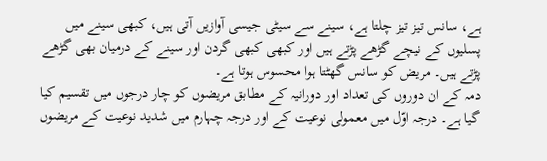ہے، سانس تیز تیز چلتا ہے، سینے سے سیٹی جیسی آوازیں آتی ہیں، کبھی سینے میں پسلیوں کے نیچے گڑھے پڑتے ہیں اور کبھی کبھی گردن اور سینے کے درمیان بھی گڑھے پڑتے ہیں۔ مریض کو سانس گھٹتا ہوا محسوس ہوتا ہے۔
دمہ کے ان دوروں کی تعداد اور دورانیہ کے مطابق مریضوں کو چار درجوں میں تقسیم کیا گیا ہے۔ درجہ اوّل میں معمولی نوعیت کے اور درجہ چہارم میں شدید نوعیت کے مریضوں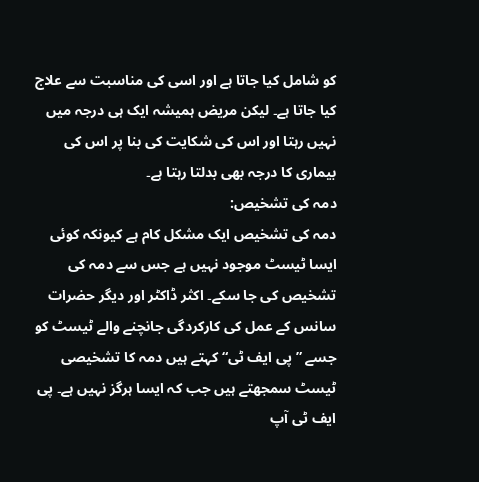کو شامل کیا جاتا ہے اور اسی کی مناسبت سے علاج کیا جاتا ہے۔ لیکن مریض ہمیشہ ایک ہی درجہ میں نہیں رہتا اور اس کی شکایت کی بنا پر اس کی بیماری کا درجہ بھی بدلتا رہتا ہے۔
دمہ کی تشخیص:
دمہ کی تشخیص ایک مشکل کام ہے کیونکہ کوئی ایسا ٹیسٹ موجود نہیں ہے جس سے دمہ کی تشخیص کی جا سکے۔ اکثر ڈاکٹر اور دیگر حضرات سانس کے عمل کی کارکردگی جانچنے والے ٹیسٹ کو جسے ”پی ایف ٹی“ کہتے ہیں دمہ کا تشخیصی ٹیسٹ سمجھتے ہیں جب کہ ایسا ہرگز نہیں ہے۔ پی ایف ٹی آپ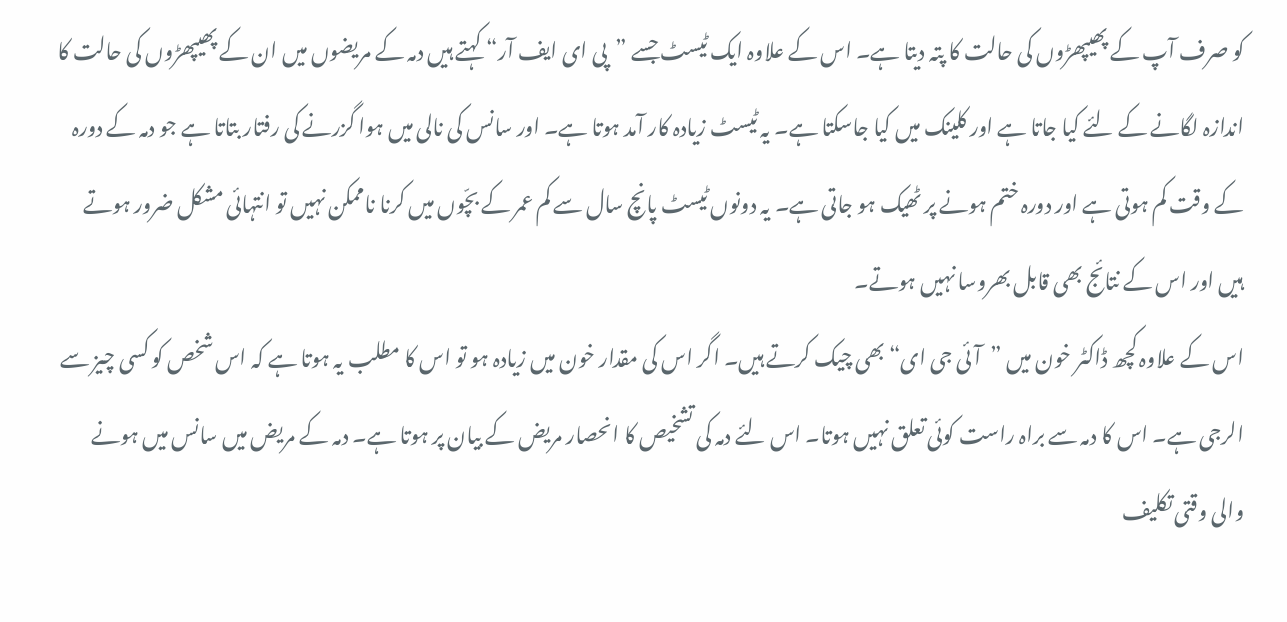کو صرف آپ کے پھیپھڑوں کی حالت کا پتہ دیتا ہے۔ اس کے علاوہ ایک ٹیسٹ جسے ”پی ای ایف آر“ کہتے ہیں دمہ کے مریضوں میں ان کے پھیپھڑوں کی حالت کا اندازہ لگانے کے لئے کیا جاتا ہے اور کلینک میں کیا جاسکتا ہے۔ یہ ٹیسٹ زیادہ کار آمد ہوتا ہے۔ اور سانس کی نالی میں ہوا گزرنے کی رفتار بتاتا ہے جو دمہ کے دورہ کے وقت کم ہوتی ہے اور دورہ ختم ہونے پر ٹھیک ہو جاتی ہے۔ یہ دونوں ٹیسٹ پانچ سال سے کم عمر کے بچّوں میں کرنا ناممکن نہیں تو انتہائی مشکل ضرور ہوتے ہیں اور اس کے نتائج بھی قابل بھروسا نہیں ہوتے۔
اس کے علاوہ کچھ ڈاکٹر خون میں ”آئی جی ای“ بھی چیک کرتے ہیں۔ اگر اس کی مقدار خون میں زیادہ ہو تو اس کا مطلب یہ ہوتا ہے کہ اس شخص کو کسی چیز سے الرجی ہے۔ اس کا دمہ سے براہ راست کوئی تعلق نہیں ہوتا۔ اس لئے دمہ کی تشخیص کا انحصار مریض کے بیان پر ہوتا ہے۔ دمہ کے مریض میں سانس میں ہونے والی وقتی تکلیف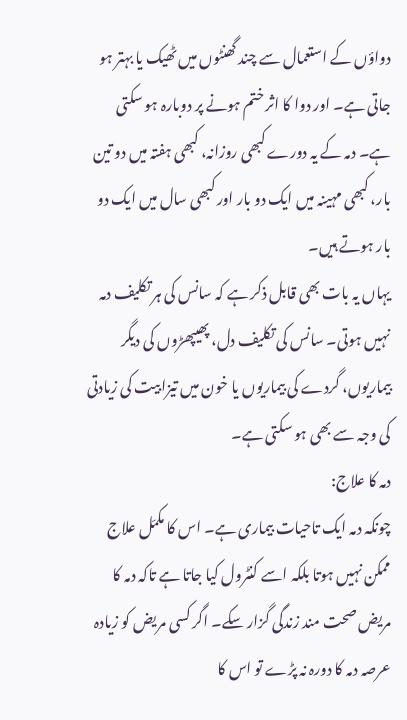دواؤں کے استعمال سے چند گھنٹوں میں ٹھیک یا بہتر ہو جاتی ہے۔ اور دوا کا اثر ختم ہونے پر دوبارہ ہو سکتی ہے۔ دمہ کے یہ دورے کبھی روزانہ، کبھی ہفتہ میں دو تین بار، کبھی مہینہ میں ایک دو بار اور کبھی سال میں ایک دو بار ہوتے ہیں۔
یہاں یہ بات بھی قابل ذکر ہے کہ سانس کی ہر تکلیف دمہ نہیں ہوتی۔ سانس کی تکلیف دل، پھیپھڑوں کی دیگر بیماریوں، گردے کی بیماریوں یا خون میں تیزابیت کی زیادتی کی وجہ سے بھی ہو سکتی ہے۔
دمہ کا علاج:
چونکہ دمہ ایک تاحیات بیماری ہے۔ اس کا مکمّل علاج ممکن نہیں ہوتا بلکہ اسے کنٹرول کیا جاتا ہے تاکہ دمہ کا مریض صحت مند زندگی گزار سکے۔ اگر کسی مریض کو زیادہ عرصہ دمہ کا دورہ نہ پڑے تو اس کا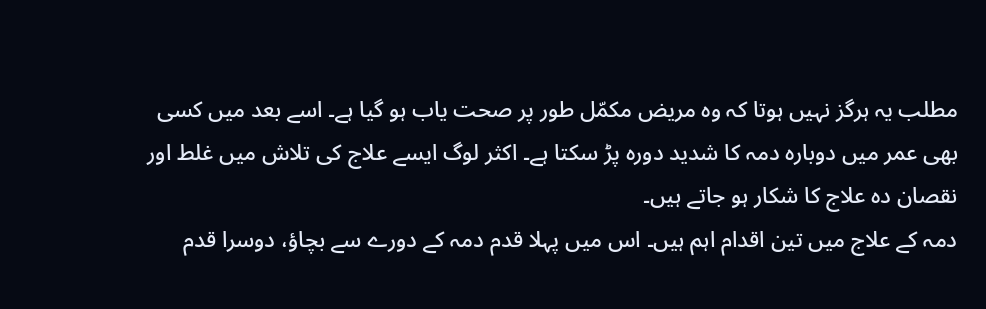مطلب یہ ہرگز نہیں ہوتا کہ وہ مریض مکمّل طور پر صحت یاب ہو گیا ہے۔ اسے بعد میں کسی بھی عمر میں دوبارہ دمہ کا شدید دورہ پڑ سکتا ہے۔ اکثر لوگ ایسے علاج کی تلاش میں غلط اور نقصان دہ علاج کا شکار ہو جاتے ہیں۔
دمہ کے علاج میں تین اقدام اہم ہیں۔ اس میں پہلا قدم دمہ کے دورے سے بچاؤ، دوسرا قدم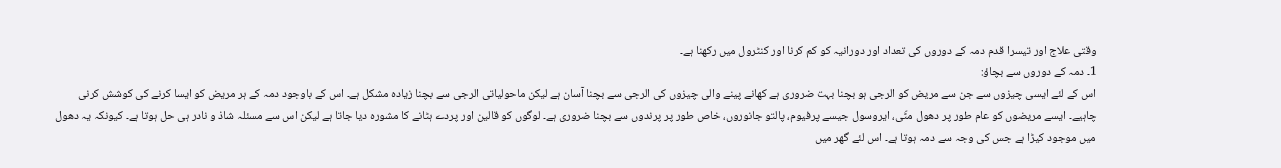وقتی علاج اور تیسرا قدم دمہ کے دوروں کی تعداد اور دورانیہ کو کم کرنا اور کنٹرول میں رکھنا ہے۔
1۔ دمہ کے دوروں سے بچاؤ:
اس کے لئے ایسی چیزوں سے جن سے مریض کو الرجی ہو بچنا بہت ضروری ہے کھانے پینے والی چیزوں کی الرجی سے بچنا آسان ہے لیکن ماحولیاتی الرجی سے بچنا زیادہ مشکل ہے۔ اس کے باوجود دمہ کے ہر مریض کو ایسا کرنے کی کوشش کرنی چاہیے۔ ایسے مریضوں کو عام طور پر دھول مٹّی، ایروسول جیسے پرفیوم، پالتو جانوروں، خاص طور پر پرندوں سے بچنا ضروری ہے۔ لوگوں کو قالین اور پردے ہٹانے کا مشورہ دیا جاتا ہے لیکن اس سے مسئلہ شاذ و نادر ہی حل ہوتا ہے۔ کیونکہ یہ دھول میں موجود کیڑا ہے جس کی وجہ سے دمہ ہوتا ہے۔ اس لئے گھر میں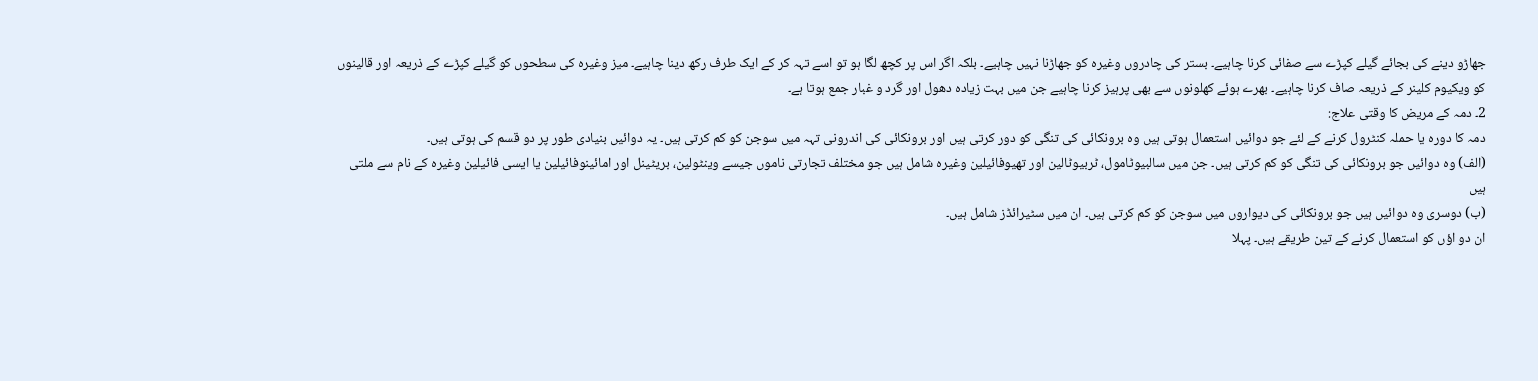جھاڑو دینے کی بجائے گیلے کپڑے سے صفائی کرنا چاہیے۔ بستر کی چادروں وغیرہ کو جھاڑنا نہیں چاہیے۔ بلکہ اگر اس پر کچھ لگا ہو تو اسے تہہ کر کے ایک طرف رکھ دینا چاہیے۔ میز وغیرہ کی سطحوں کو گیلے کپڑے کے ذریعہ اور قالینوں کو ویکیوم کلینر کے ذریعہ صاف کرنا چاہیے۔ بھرے ہوئے کھلونوں سے بھی پرہیز کرنا چاہیے جن میں بہت زیادہ دھول اور گرد و غبار جمع ہوتا ہے۔
2۔ دمہ کے مریض کا وقتی علاج:
دمہ کا دورہ یا حملہ کنٹرول کرنے کے لئے جو دوائیں استعمال ہوتی ہیں وہ برونکائی کی تنگی کو دور کرتی ہیں اور برونکائی کی اندرونی تہہ میں سوجن کو کم کرتی ہیں۔ یہ دوائیں بنیادی طور پر دو قسم کی ہوتی ہیں۔
(الف) وہ دوائیں جو برونکائی کی تنگی کو کم کرتی ہیں۔ جن میں سالبیوٹامول، ٹربیوٹالین اور تھیوفائیلین وغیرہ شامل ہیں جو مختلف تجارتی ناموں جیسے وینٹولین، بریٹینل اور امائینوفائیلین یا ایسی فائیلین وغیرہ کے نام سے ملتی ہیں
(ب) دوسری وہ دوائیں ہیں جو برونکائی کی دیواروں میں سوجن کو کم کرتی ہیں۔ ان میں سٹیرائڈز شامل ہیں۔
ان دو اؤں کو استعمال کرنے کے تین طریقے ہیں۔ پہلا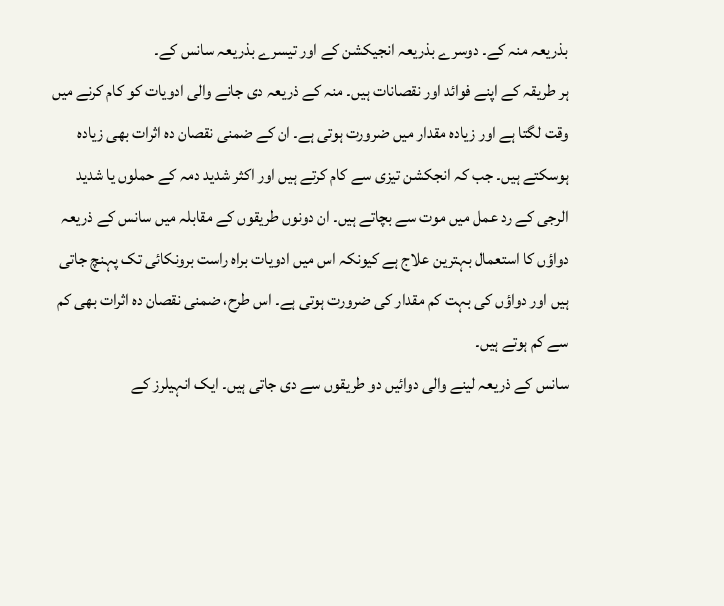بذریعہ منہ کے۔ دوسرے بذریعہ انجیکشن کے اور تیسرے بذریعہ سانس کے۔
ہر طریقہ کے اپنے فوائد اور نقصانات ہیں۔ منہ کے ذریعہ دی جانے والی ادویات کو کام کرنے میں وقت لگتا ہے اور زیادہ مقدار میں ضرورت ہوتی ہے۔ ان کے ضمنی نقصان دہ اثرات بھی زیادہ ہوسکتے ہیں۔ جب کہ انجکشن تیزی سے کام کرتے ہیں اور اکثر شدید دمہ کے حملوں یا شدید الرجی کے رد عمل میں موت سے بچاتے ہیں۔ ان دونوں طریقوں کے مقابلہ میں سانس کے ذریعہ دواؤں کا استعمال بہترین علاج ہے کیونکہ اس میں ادویات براہ راست برونکائی تک پہنچ جاتی ہیں اور دواؤں کی بہت کم مقدار کی ضرورت ہوتی ہے۔ اس طرح، ضمنی نقصان دہ اثرات بھی کم سے کم ہوتے ہیں۔
سانس کے ذریعہ لینے والی دوائیں دو طریقوں سے دی جاتی ہیں۔ ایک انہیلرز کے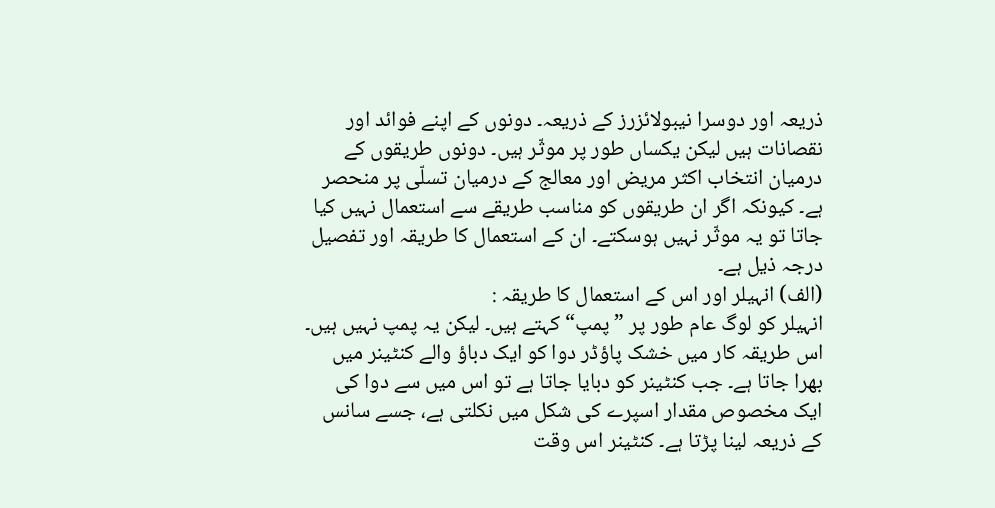ذریعہ اور دوسرا نیبولائزرز کے ذریعہ۔ دونوں کے اپنے فوائد اور نقصانات ہیں لیکن یکساں طور پر موثّر ہیں۔ دونوں طریقوں کے درمیان انتخاب اکثر مریض اور معالج کے درمیان تسلّی پر منحصر ہے۔ کیونکہ اگر ان طریقوں کو مناسب طریقے سے استعمال نہیں کیا جاتا تو یہ موثّر نہیں ہوسکتے۔ ان کے استعمال کا طریقہ اور تفصیل درجہ ذیل ہے۔
(الف) انہیلر اور اس کے استعمال کا طریقہ :
انہیلر کو لوگ عام طور پر ”پمپ“ کہتے ہیں۔ لیکن یہ پمپ نہیں ہیں۔ اس طریقہ کار میں خشک پاؤڈر دوا کو ایک دباؤ والے کنٹینر میں بھرا جاتا ہے۔ جب کنٹینر کو دبایا جاتا ہے تو اس میں سے دوا کی ایک مخصوص مقدار اسپرے کی شکل میں نکلتی ہے، جسے سانس کے ذریعہ لینا پڑتا ہے۔ کنٹینر اس وقت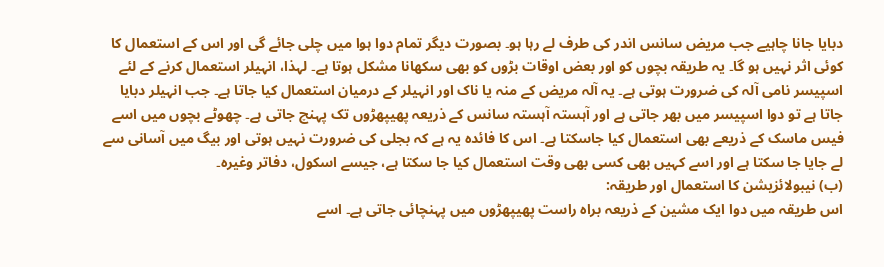دبایا جانا چاہیے جب مریض سانس اندر کی طرف لے رہا ہو۔ بصورت دیگر تمام دوا ہوا میں چلی جائے گی اور اس کے استعمال کا کوئی اثر نہیں ہو گا۔ یہ طریقہ بچوں کو اور بعض اوقات بڑوں کو بھی سکھانا مشکل ہوتا ہے۔ لہذا، انہیلر استعمال کرنے کے لئے اسپیسر نامی آلہ کی ضرورت ہوتی ہے۔ یہ آلہ مریض کے منہ یا ناک اور انہیلر کے درمیان استعمال کیا جاتا ہے۔ جب انہیلر دبایا جاتا ہے تو دوا اسپیسر میں بھر جاتی ہے اور آہستہ آہستہ سانس کے ذریعہ پھیپھڑوں تک پہنچ جاتی ہے۔ چھوٹے بچوں میں اسے فیس ماسک کے ذریعے بھی استعمال کیا جاسکتا ہے۔ اس کا فائدہ یہ ہے کہ بجلی کی ضرورت نہیں ہوتی اور بیگ میں آسانی سے لے جایا جا سکتا ہے اور اسے کہیں بھی کسی بھی وقت استعمال کیا جا سکتا ہے، جیسے اسکول، دفاتر وغیرہ۔
(ب) نیبولائزیشن کا استعمال اور طریقہ:
اس طریقہ میں دوا ایک مشین کے ذریعہ براہ راست پھیپھڑوں میں پہنچائی جاتی ہے۔ اسے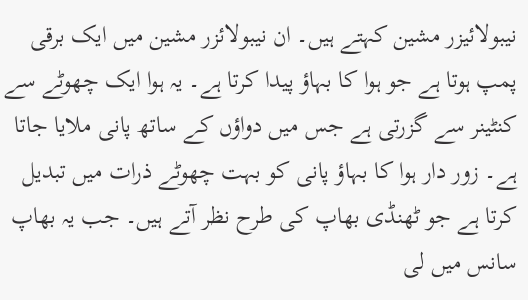نیبولائیزر مشین کہتے ہیں۔ ان نیبولائزر مشین میں ایک برقی پمپ ہوتا ہے جو ہوا کا بہاؤ پیدا کرتا ہے۔ یہ ہوا ایک چھوٹے سے کنٹینر سے گزرتی ہے جس میں دواؤں کے ساتھ پانی ملایا جاتا ہے۔ زور دار ہوا کا بہاؤ پانی کو بہت چھوٹے ذرات میں تبدیل کرتا ہے جو ٹھنڈی بھاپ کی طرح نظر آتے ہیں۔ جب یہ بھاپ سانس میں لی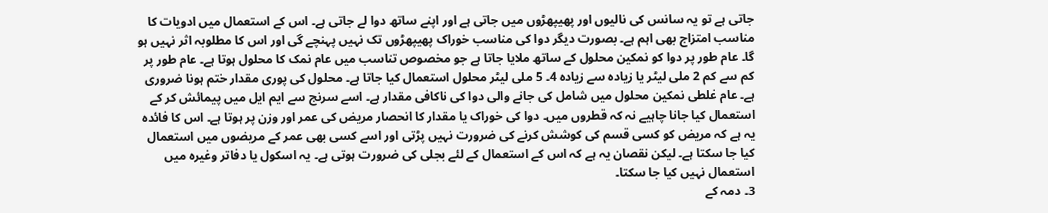جاتی ہے تو یہ سانس کی نالیوں اور پھیپھڑوں میں جاتی ہے اور اپنے ساتھ دوا لے جاتی ہے۔ اس کے استعمال میں ادویات کا مناسب امتزاج بھی اہم ہے۔ بصورت دیگر دوا کی مناسب خوراک پھیپھڑوں تک نہیں پہنچے گی اور اس کا مطلوبہ اثر نہیں ہو گا۔ عام طور پر دوا کو نمکین محلول کے ساتھ ملایا جاتا ہے جو مخصوص تناسب میں عام نمک کا محلول ہوتا ہے۔ عام طور پر کم سے کم 2 ملی لیٹر یا زیادہ سے زیادہ 4۔ 5 ملی لیٹر محلول استعمال کیا جاتا ہے۔ محلول کی پوری مقدار ختم ہونا ضروری ہے۔ عام غلطی نمکین محلول میں شامل کی جانے والی دوا کی ناکافی مقدار ہے۔ اسے سرنج سے ایم ایل میں پیمائش کر کے استعمال کیا جانا چاہیے نہ کہ قطروں میں۔ دوا کی خوراک یا مقدار کا انحصار مریض کی عمر اور وزن پر ہوتا ہے۔ اس کا فائدہ یہ ہے کہ مریض کو کسی قسم کی کوشش کرنے کی ضرورت نہیں پڑتی اور اسے کسی بھی عمر کے مریضوں میں استعمال کیا جا سکتا ہے۔ لیکن نقصان یہ ہے کہ اس کے استعمال کے لئے بجلی کی ضرورت ہوتی ہے۔ یہ اسکول یا دفاتر وغیرہ میں استعمال نہیں کیا جا سکتا۔
3۔ دمہ کے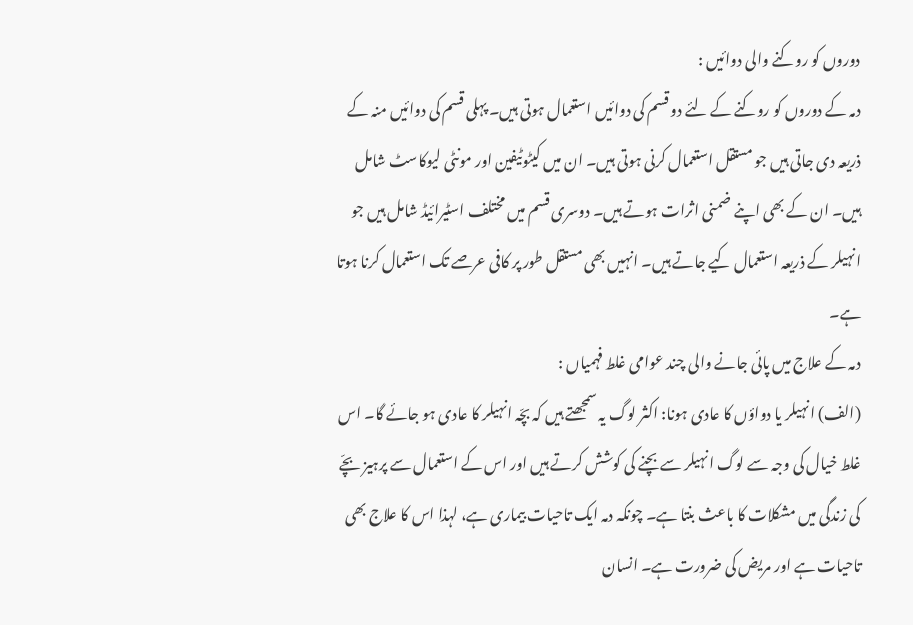دوروں کو روکنے والی دوائیں :
دمہ کے دوروں کو روکنے کے لئے دو قسم کی دوائیں استعمال ہوتی ہیں۔ پہلی قسم کی دوائیں منہ کے ذریعہ دی جاتی ہیں جو مستقل استعمال کرنی ہوتی ہیں۔ ان میں کیٹوٹیفین اور مونٹی لیوکاسٹ شامل ہیں۔ ان کے بھی اپنے ضمنی اثرات ہوتے ہیں۔ دوسری قسم میں مختلف اسٹیرائیڈ شامل ہیں جو انہیلر کے ذریعہ استعمال کیے جاتے ہیں۔ انہیں بھی مستقل طور پر کافی عرصے تک استعمال کرنا ہوتا ہے۔
دمہ کے علاج میں پائی جانے والی چند عوامی غلط فہمیاں :
(الف) انہیلر یا دواؤں کا عادی ہونا: اکثر لوگ یہ سمجھتے ہیں کہ بچّہ انہیلر کا عادی ہو جائے گا۔ اس غلط خیال کی وجہ سے لوگ انہیلر سے بچنے کی کوشش کرتے ہیں اور اس کے استعمال سے پرہیز بچّے کی زندگی میں مشکلات کا باعث بنتا ہے۔ چونکہ دمہ ایک تاحیات بیماری ہے، لہذا اس کا علاج بھی تاحیات ہے اور مریض کی ضرورت ہے۔ انسان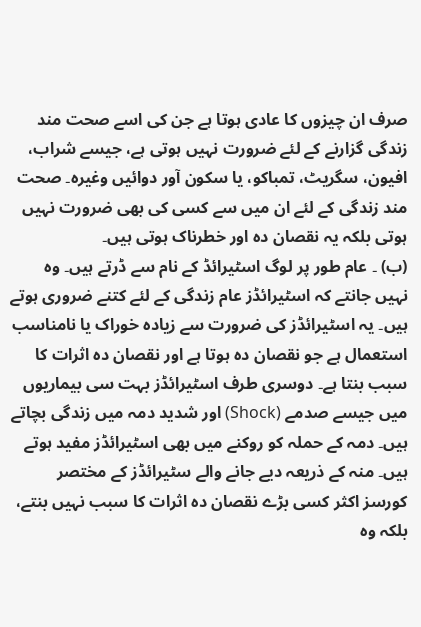صرف ان چیزوں کا عادی ہوتا ہے جن کی اسے صحت مند زندگی گزارنے کے لئے ضرورت نہیں ہوتی ہے، جیسے شراب، افیون، سگریٹ، تمباکو، یا سکون آور دوائیں وغیرہ۔ صحت مند زندگی کے لئے ان میں سے کسی کی بھی ضرورت نہیں ہوتی بلکہ یہ نقصان دہ اور خطرناک ہوتی ہیں۔
(ب) ۔ عام طور پر لوگ اسٹیرائڈ کے نام سے ڈرتے ہیں۔ وہ نہیں جانتے کہ اسٹیرائڈز عام زندگی کے لئے کتنے ضروری ہوتے ہیں۔ یہ اسٹیرائڈز کی ضرورت سے زیادہ خوراک یا نامناسب استعمال ہے جو نقصان دہ ہوتا ہے اور نقصان دہ اثرات کا سبب بنتا ہے۔ دوسری طرف اسٹیرائڈز بہت سی بیماریوں میں جیسے صدمے (Shock) اور شدید دمہ میں زندگی بچاتے ہیں۔ دمہ کے حملہ کو روکنے میں بھی اسٹیرائڈز مفید ہوتے ہیں۔ منہ کے ذریعہ دیے جانے والے سٹیرائڈز کے مختصر کورسز اکثر کسی بڑے نقصان دہ اثرات کا سبب نہیں بنتے، بلکہ وہ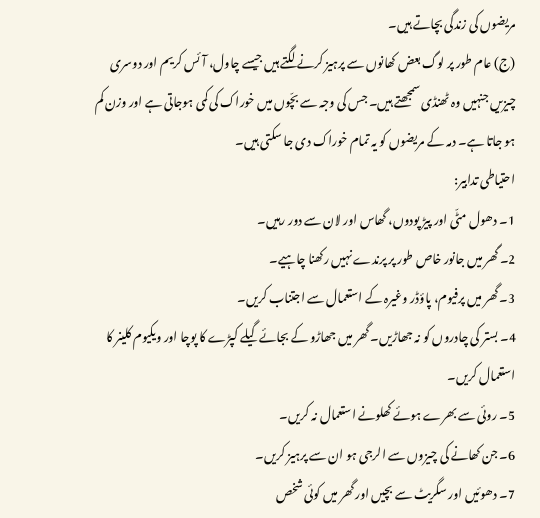مریضوں کی زندگی بچاتے ہیں۔
(ج) عام طور پر لوگ بعض کھانوں سے پرہیز کرنے لگتے ہیں جیسے چاول، آئس کریم اور دوسری چیزیں جنہیں وہ ٹھنڈی سمجھتے ہیں۔ جس کی وجہ سے بچّوں میں خوراک کی کمی ہوجاتی ہے اور وزن کم ہو جاتا ہے۔ دمہ کے مریضوں کو یہ تمام خوراک دی جا سکتی ہیں۔
احتیاطی تدابیر:
1۔ دھول مٹّی اور پیڑ پودوں، گھاس اور لان سے دور رہیں۔
2۔ گھر میں جانور خاص طور پر پرندے نہیں رکھنا چاہیے۔
3۔ گھر میں پرفیوم، پاؤڈر وغیرہ کے استعمال سے اجتناب کریں۔
4۔ بستر کی چادروں کو نہ جھاڑیں۔ گھر میں جھاڑو کے بجائے گیلے کپڑے کا پوچا اور ویکیوم کلینر کا استعمال کریں۔
5۔ روئی سے بھرے ہوئے کھلونے استعمال نہ کریں۔
6۔ جن کھانے کی چیزوں سے الرجی ہو ان سے پرہیز کریں۔
7۔ دھوئیں اور سگریٹ سے بچیں اور گھر میں کوئی شخص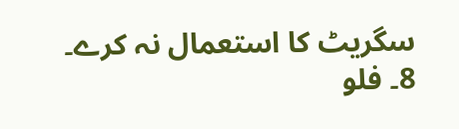سگریٹ کا استعمال نہ کرے۔
8۔ فلو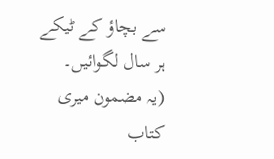سے بچاؤ کے ٹیکے ہر سال لگوائیں۔
(یہ مضمون میری کتاب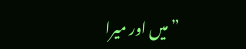”میں اور میرا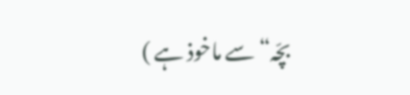بچّہ“ سے ماخوذ ہے )